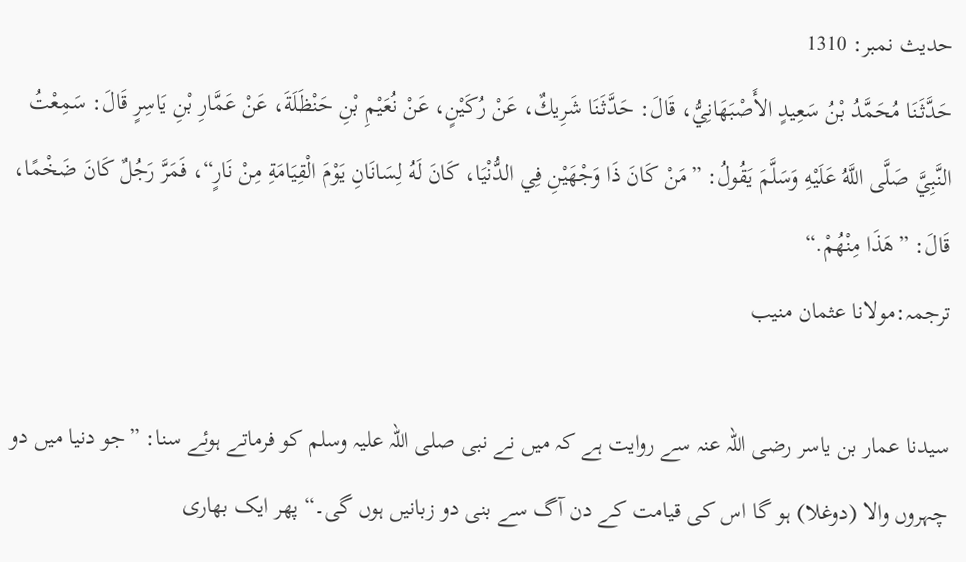حدیث نمبر: 1310
حَدَّثَنَا مُحَمَّدُ بْنُ سَعِيدٍ الأَصْبَهَانِيُّ، قَالَ: حَدَّثَنَا شَرِيكٌ، عَنْ رُكَيْنٍ، عَنْ نُعَيْمِ بْنِ حَنْظَلَةَ، عَنْ عَمَّارِ بْنِ يَاسِرٍ قَالَ: سَمِعْتُ النَّبِيَّ صَلَّى اللَّهُ عَلَيْهِ وَسَلَّمَ يَقُولُ: ”مَنْ كَانَ ذَا وَجْهَيْنِ فِي الدُّنْيَا، كَانَ لَهُ لِسَانَانِ يَوْمَ الْقِيَامَةِ مِنْ نَارٍ“، فَمَرَّ رَجُلٌ كَانَ ضَخْمًا، قَالَ: ”هَذَا مِنْهُمْ.“
ترجمہ:مولانا عثمان منیب

سیدنا عمار بن یاسر رضی اللہ عنہ سے روایت ہے کہ میں نے نبی صلی اللہ علیہ وسلم کو فرماتے ہوئے سنا: ”جو دنیا میں دو چہروں والا (دوغلا) ہو گا اس کی قیامت کے دن آگ سے بنی دو زبانیں ہوں گی۔“ پھر ایک بھاری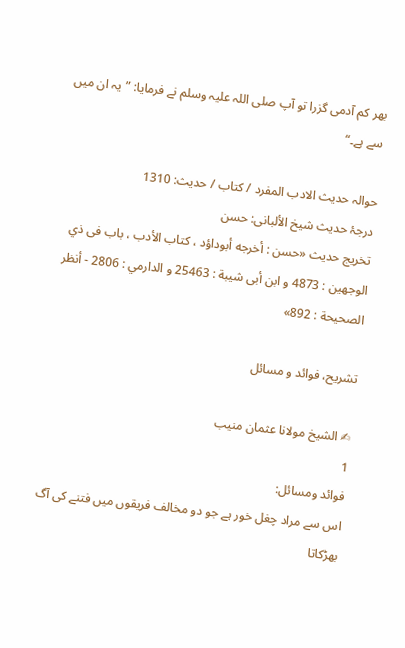بھر کم آدمی گزرا تو آپ صلی اللہ علیہ وسلم نے فرمایا: ”یہ ان میں سے ہے۔“

حوالہ حدیث الادب المفرد / كتاب / حدیث: 1310
درجۂ حدیث شیخ الألبانی: حسن
تخریج حدیث «حسن : أخرجه أبوداؤد ، كتاب الأدب ، باب فى ذي الوجهين : 4873 و ابن أبى شيبة : 25463 و الدارمي : 2806 - أنظر الصحيحة : 892»

تشریح، فوائد و مسائل

✍ الشیخ مولانا عثمان منیب
1
فوائد ومسائل:
اس سے مراد چغل خور ہے جو دو مخالف فریقوں میں فتنے کی آگ بھڑکاتا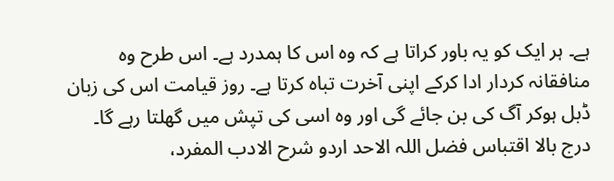ہے۔ ہر ایک کو یہ باور کراتا ہے کہ وہ اس کا ہمدرد ہے۔ اس طرح وہ منافقانہ کردار ادا کرکے اپنی آخرت تباہ کرتا ہے۔ روز قیامت اس کی زبان ڈبل ہوکر آگ کی بن جائے گی اور وہ اسی کی تپش میں گھلتا رہے گا۔
درج بالا اقتباس فضل اللہ الاحد اردو شرح الادب المفرد،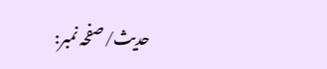حدیث/صفحہ نمبر: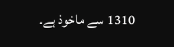1310 سے ماخوذ ہے۔